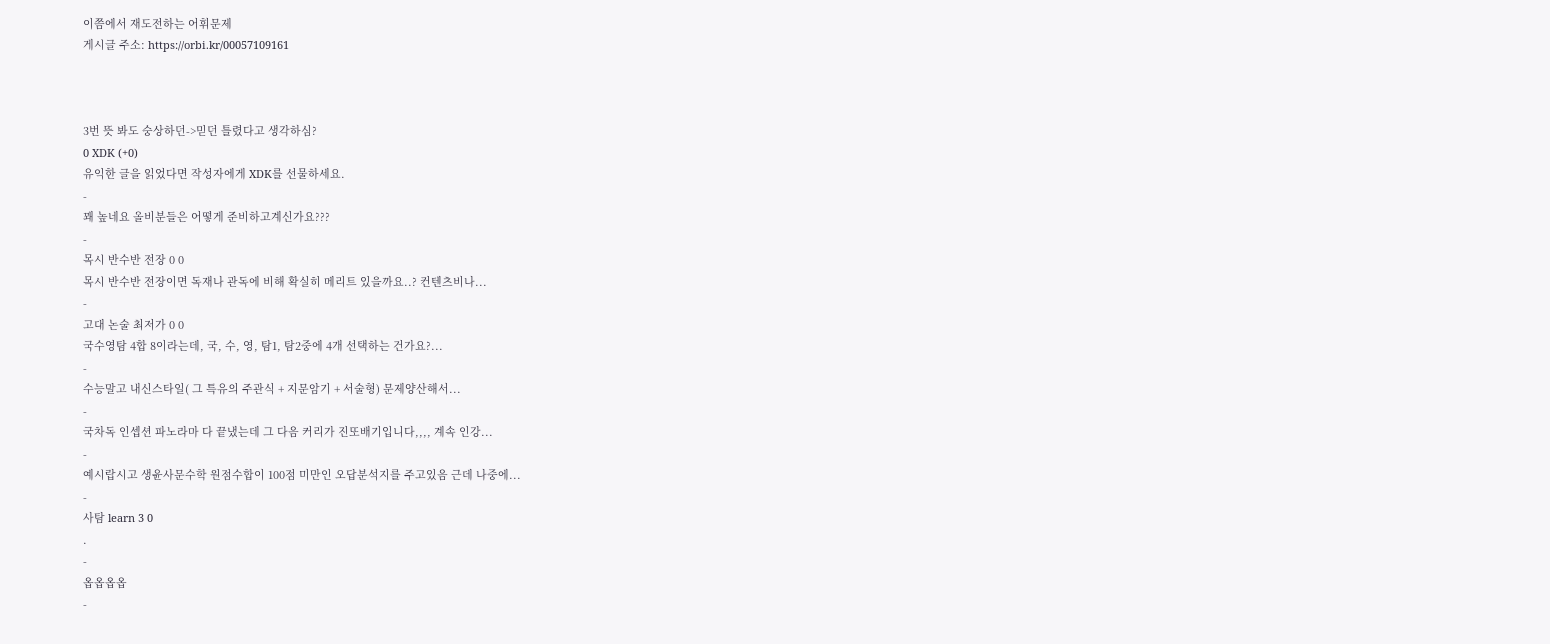이쯤에서 재도전하는 어휘문제
게시글 주소: https://orbi.kr/00057109161



3번 뜻 봐도 숭상하던->믿던 틀렸다고 생각하심?
0 XDK (+0)
유익한 글을 읽었다면 작성자에게 XDK를 선물하세요.
-
꽤 높네요 올비분들은 어떻게 준비하고계신가요???
-
목시 반수반 전장 0 0
목시 반수반 전장이면 독재나 관독에 비해 확실히 메리트 있을까요..? 컨텐츠비나...
-
고대 논술 최저가 0 0
국수영탐 4합 8이라는데, 국, 수, 영, 탐1, 탐2중에 4개 선택하는 건가요?...
-
수능말고 내신스타일( 그 특유의 주관식 + 지문암기 + 서술형) 문제양산해서...
-
국차독 인셉션 파노라마 다 끝냈는데 그 다음 커리가 진또배기입니다,,,, 계속 인강...
-
예시랍시고 생윤사문수학 원점수합이 100점 미만인 오답분석지를 주고있음 근데 나중에...
-
사탐 learn 3 0
.
-
옵옵옵옵
-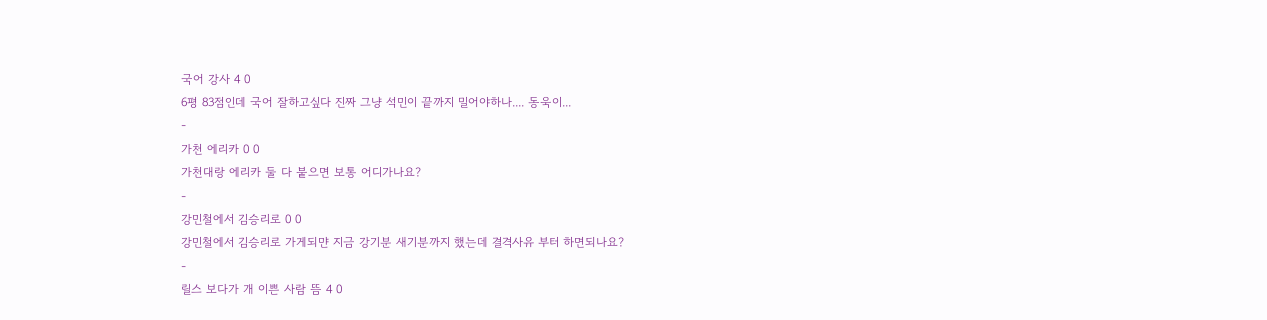국어 강사 4 0
6평 83점인데 국어 잘하고싶다 진짜 그냥 석민이 끝까지 밀어야하나.... 동욱이...
-
가천 에리카 0 0
가천대랑 에리카 둘 다 붙으면 보통 어디가나요?
-
강민철에서 김승리로 0 0
강민철에서 김승리로 가게되먄 지금 강기분 새기분까지 했는데 결격사유 부터 하면되나요?
-
릴스 보다가 개 이쁜 사람 뜸 4 0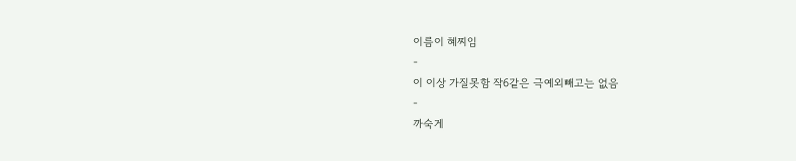이름이 혜찌임
-
이 이상 가질못함 작6같은 극예외빼고는 없음
-
까숙게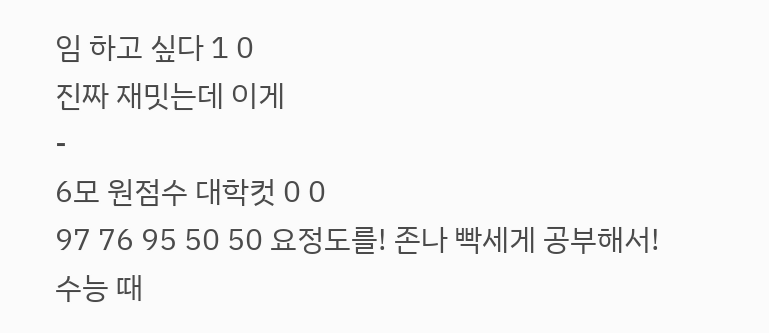임 하고 싶다 1 0
진짜 재밋는데 이게
-
6모 원점수 대학컷 0 0
97 76 95 50 50 요정도를! 존나 빡세게 공부해서! 수능 때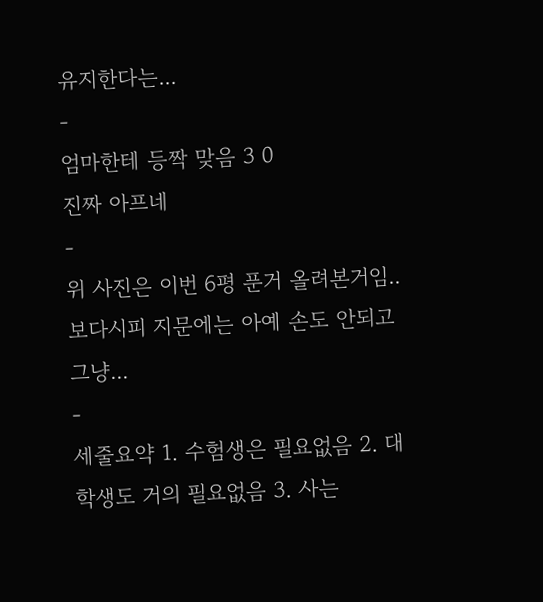유지한다는...
-
엄마한테 등짝 맞음 3 0
진짜 아프네
-
위 사진은 이번 6평 푼거 올려본거임.. 보다시피 지문에는 아예 손도 안되고 그냥...
-
세줄요약 1. 수험생은 필요없음 2. 대학생도 거의 필요없음 3. 사는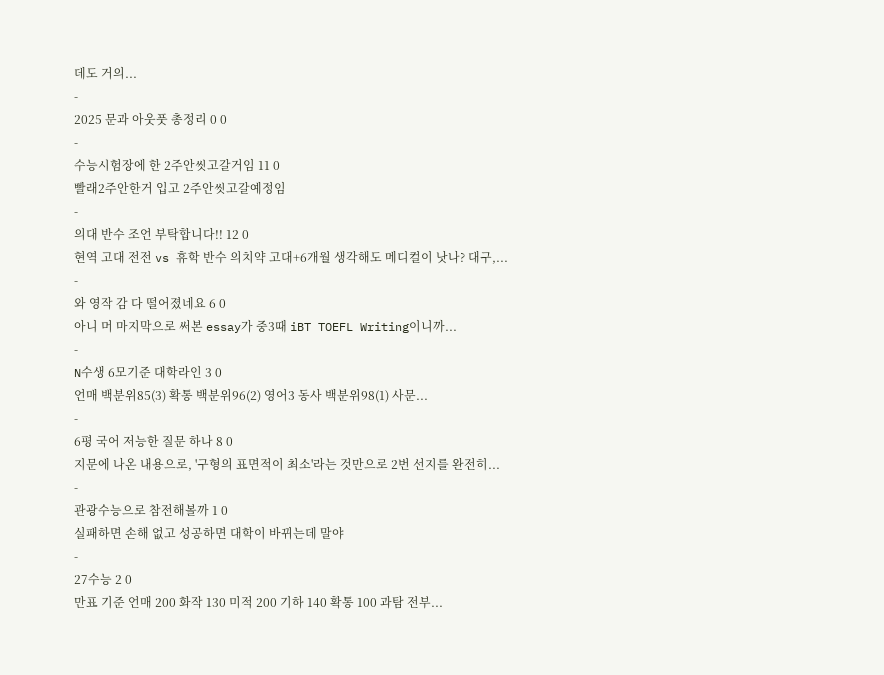데도 거의...
-
2025 문과 아웃풋 총정리 0 0
-
수능시험장에 한 2주안씻고갈거임 11 0
빨래2주안한거 입고 2주안씻고갈예정임
-
의대 반수 조언 부탁합니다!! 12 0
현역 고대 전전 vs 휴학 반수 의치약 고대+6개월 생각해도 메디컬이 낫나? 대구,...
-
와 영작 감 다 떨어졌네요 6 0
아니 머 마지막으로 써본 essay가 중3때 iBT TOEFL Writing이니까...
-
N수생 6모기준 대학라인 3 0
언매 백분위85(3) 확통 백분위96(2) 영어3 동사 백분위98(1) 사문...
-
6평 국어 저능한 질문 하나 8 0
지문에 나온 내용으로, '구형의 표면적이 최소'라는 것만으로 2번 선지를 완전히...
-
관광수능으로 참전해볼까 1 0
실패하면 손해 없고 성공하면 대학이 바뀌는데 말야
-
27수능 2 0
만표 기준 언매 200 화작 130 미적 200 기하 140 확통 100 과탐 전부...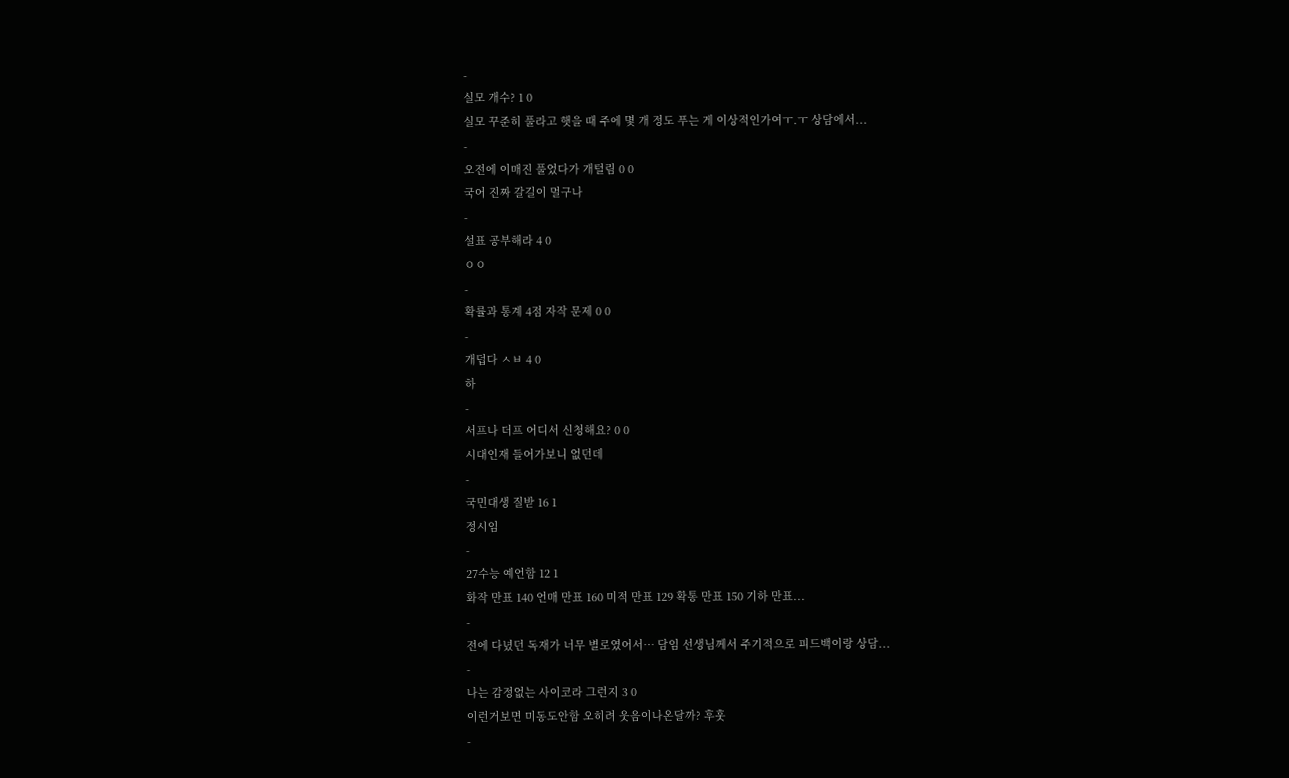-
실모 개수? 1 0
실모 꾸준히 풀라고 햇을 때 주에 몇 개 정도 푸는 게 이상적인가여ㅜ.ㅜ 상담에서...
-
오전에 이매진 풀었다가 개털림 0 0
국어 진짜 갈길이 멀구나
-
설표 공부해라 4 0
ㅇㅇ
-
확률과 통계 4점 자작 문제 0 0
-
개덥다 ㅅㅂ 4 0
하
-
서프나 더프 어디서 신청해요? 0 0
시대인재 들어가보니 없던데
-
국민대생 질받 16 1
정시임
-
27수능 예언함 12 1
화작 만표 140 언매 만표 160 미적 만표 129 확통 만표 150 기하 만표...
-
전에 다녔던 독재가 너무 별로였어서… 담임 선생님께서 주기적으로 피드백이랑 상담...
-
나는 감정없는 사이코라 그런지 3 0
이런거보면 미동도안함 오히려 웃음이나온달까? 후훗
-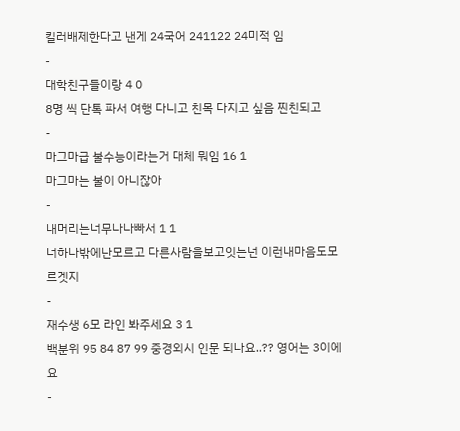킬러배제한다고 낸게 24국어 241122 24미적 임
-
대학친구들이랑 4 0
8명 씩 단톡 파서 여행 다니고 친목 다지고 싶음 찐친되고
-
마그마급 불수능이라는거 대체 뭐임 16 1
마그마는 불이 아니잖아
-
내머리는너무나나빠서 1 1
너하나밖에난모르고 다른사람을보고잇는넌 이런내마음도모르겟지
-
재수생 6모 라인 봐주세요 3 1
백분위 95 84 87 99 중경외시 인문 되나요..?? 영어는 3이에요
-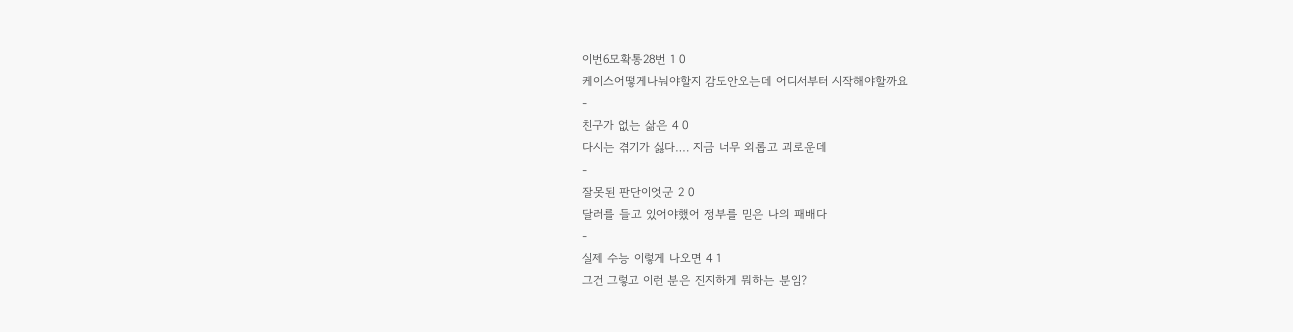이번6모확통28번 1 0
케이스어떻게나눠야할지 감도안오는데 어디서부터 시작해야할까요
-
친구가 없는 삶은 4 0
다시는 겪기가 싫다…. 지금 너무 외롭고 괴로운데
-
잘못된 판단이엇군 2 0
달러를 들고 있어야했어 정부를 믿은 나의 패배다
-
실제 수능 이렇게 나오면 4 1
그건 그렇고 이런 분은 진지하게 뭐하는 분임?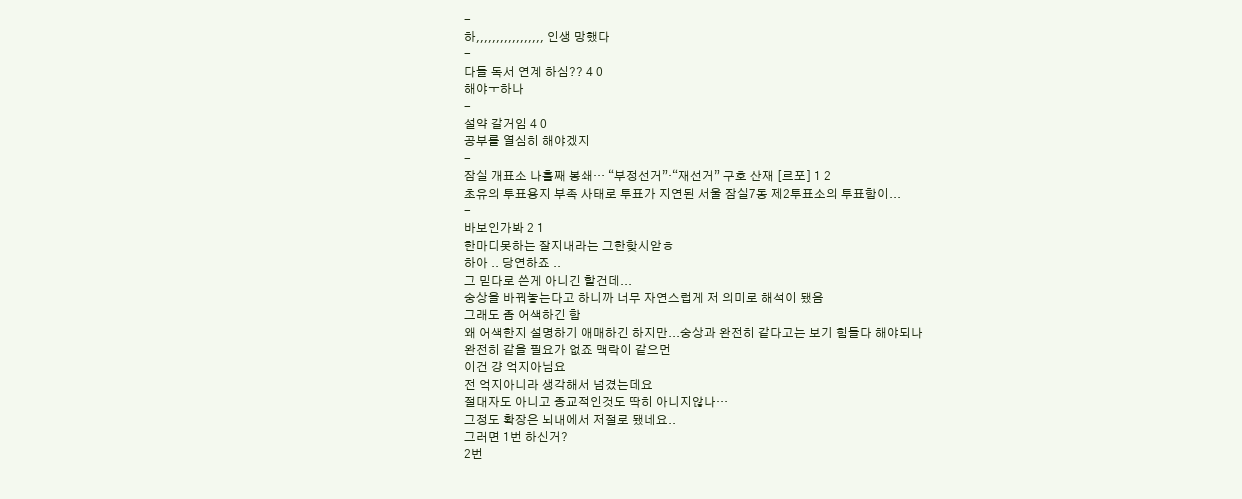-
하,,,,,,,,,,,,,,,,, 인생 망했다
-
다들 독서 연계 하심?? 4 0
해야ㅜ하나
-
설약 갈거임 4 0
공부를 열심히 해야겠지
-
잠실 개표소 나흘째 봉쇄… “부정선거”·“재선거” 구호 산재 [르포] 1 2
초유의 투표용지 부족 사태로 투표가 지연된 서울 잠실7동 제2투표소의 투표함이...
-
바보인가봐 2 1
한마디못하는 잘지내라는 그한핮시앋ㅎ
하아 .. 당연하죠 ..
그 믿다로 쓴게 아니긴 할건데...
숭상을 바꿔놓는다고 하니까 너무 자연스럽게 저 의미로 해석이 됐음
그래도 좀 어색하긴 함
왜 어색한지 설명하기 애매하긴 하지만...숭상과 완전히 같다고는 보기 힘들다 해야되나
완전히 같을 필요가 없죠 맥락이 같으먼
이건 걍 억지아님요
전 억지아니라 생각해서 넘겼는데요
절대자도 아니고 종교적인것도 딱히 아니지않나…
그정도 확장은 뇌내에서 저절로 됐네요..
그러면 1번 하신거?
2번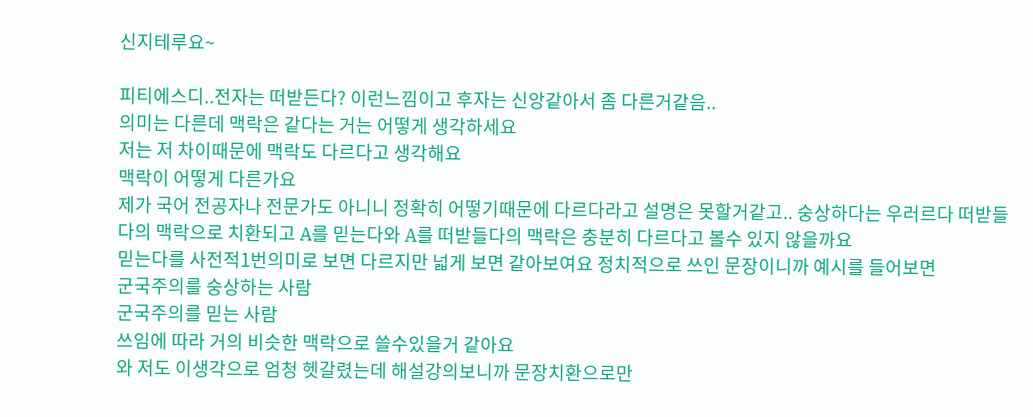신지테루요~

피티에스디..전자는 떠받든다? 이런느낌이고 후자는 신앙같아서 좀 다른거같음..
의미는 다른데 맥락은 같다는 거는 어떻게 생각하세요
저는 저 차이때문에 맥락도 다르다고 생각해요
맥락이 어떻게 다른가요
제가 국어 전공자나 전문가도 아니니 정확히 어떻기때문에 다르다라고 설명은 못할거같고.. 숭상하다는 우러르다 떠받들다의 맥락으로 치환되고 A를 믿는다와 A를 떠받들다의 맥락은 충분히 다르다고 볼수 있지 않을까요
믿는다를 사전적1번의미로 보면 다르지만 넓게 보면 같아보여요 정치적으로 쓰인 문장이니까 예시를 들어보면
군국주의를 숭상하는 사람
군국주의를 믿는 사람
쓰임에 따라 거의 비슷한 맥락으로 쓸수있을거 같아요
와 저도 이생각으로 엄청 헷갈렸는데 해설강의보니까 문장치환으로만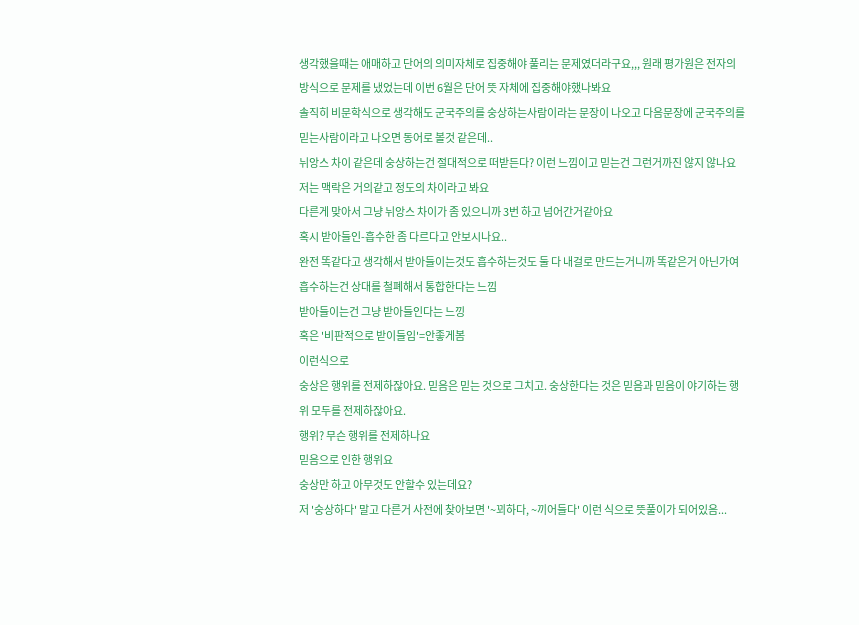생각했을때는 애매하고 단어의 의미자체로 집중해야 풀리는 문제였더라구요,,, 원래 평가원은 전자의 방식으로 문제를 냈었는데 이번 6월은 단어 뜻 자체에 집중해야했나봐요
솔직히 비문학식으로 생각해도 군국주의를 숭상하는사람이라는 문장이 나오고 다음문장에 군국주의를 믿는사람이라고 나오면 동어로 볼것 같은데..
뉘앙스 차이 같은데 숭상하는건 절대적으로 떠받든다? 이런 느낌이고 믿는건 그런거까진 않지 않나요
저는 맥락은 거의같고 정도의 차이라고 봐요
다른게 맞아서 그냥 뉘앙스 차이가 좀 있으니까 3번 하고 넘어간거같아요
혹시 받아들인-흡수한 좀 다르다고 안보시나요..
완전 똑같다고 생각해서 받아들이는것도 흡수하는것도 둘 다 내걸로 만드는거니까 똑같은거 아닌가여
흡수하는건 상대를 철폐해서 통합한다는 느낌
받아들이는건 그냥 받아들인다는 느낑
혹은 '비판적으로 받이들임'=안좋게봄
이런식으로
숭상은 행위를 전제하잖아요. 믿음은 믿는 것으로 그치고. 숭상한다는 것은 믿음과 믿음이 야기하는 행위 모두를 전제하잖아요.
행위? 무슨 행위를 전제하나요
믿음으로 인한 행위요
숭상만 하고 아무것도 안할수 있는데요?
저 '숭상하다' 말고 다른거 사전에 찾아보면 '~꾀하다, ~끼어들다' 이런 식으로 뜻풀이가 되어있음...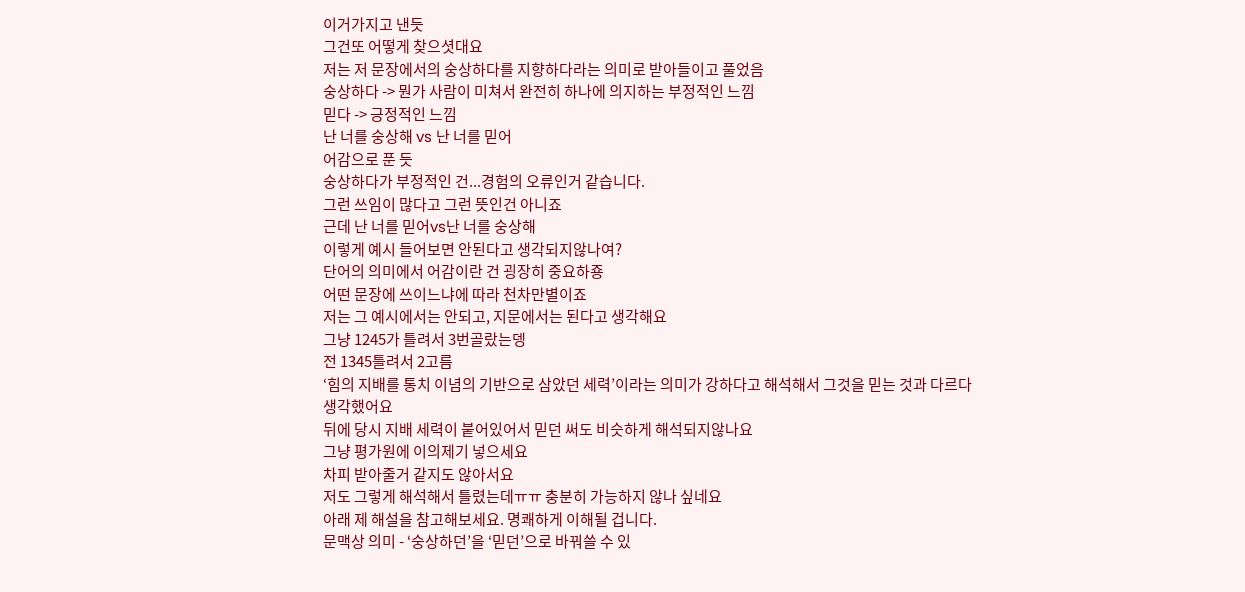이거가지고 낸듯
그건또 어떻게 찾으셧대요
저는 저 문장에서의 숭상하다를 지향하다라는 의미로 받아들이고 풀었음
숭상하다 -> 뭔가 사람이 미쳐서 완전히 하나에 의지하는 부정적인 느낌
믿다 -> 긍정적인 느낌
난 너를 숭상해 vs 난 너를 믿어
어감으로 푼 듯
숭상하다가 부정적인 건...경험의 오류인거 같습니다.
그런 쓰임이 많다고 그런 뜻인건 아니죠
근데 난 너를 믿어vs난 너를 숭상해
이렇게 예시 들어보면 안된다고 생각되지않나여?
단어의 의미에서 어감이란 건 굉장히 중요하죵
어떤 문장에 쓰이느냐에 따라 천차만별이죠
저는 그 예시에서는 안되고, 지문에서는 된다고 생각해요
그냥 1245가 틀려서 3번골랐는뎅
전 1345틀려서 2고름
‘힘의 지배를 통치 이념의 기반으로 삼았던 세력’이라는 의미가 강하다고 해석해서 그것을 믿는 것과 다르다 생각했어요
뒤에 당시 지배 세력이 붙어있어서 믿던 써도 비슷하게 해석되지않나요
그냥 평가원에 이의제기 넣으세요
차피 받아줄거 같지도 않아서요
저도 그렇게 해석해서 틀렸는데ㅠㅠ 충분히 가능하지 않나 싶네요
아래 제 해설을 참고해보세요. 명쾌하게 이해될 겁니다.
문맥상 의미 - ‘숭상하던’을 ‘믿던’으로 바꿔쓸 수 있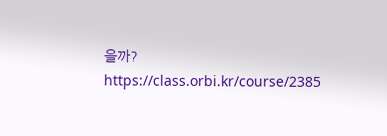을까?
https://class.orbi.kr/course/2385